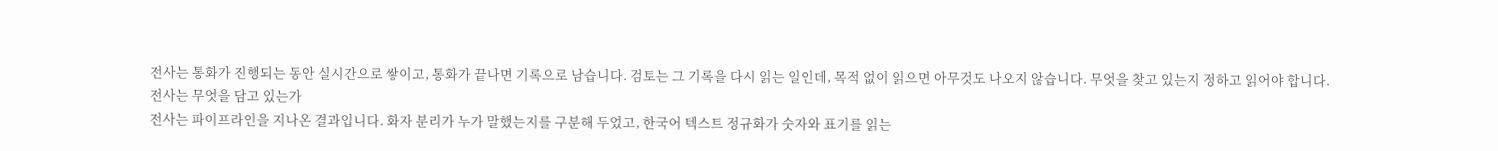전사는 통화가 진행되는 동안 실시간으로 쌓이고, 통화가 끝나면 기록으로 남습니다. 검토는 그 기록을 다시 읽는 일인데, 목적 없이 읽으면 아무것도 나오지 않습니다. 무엇을 찾고 있는지 정하고 읽어야 합니다.
전사는 무엇을 담고 있는가
전사는 파이프라인을 지나온 결과입니다. 화자 분리가 누가 말했는지를 구분해 두었고, 한국어 텍스트 정규화가 숫자와 표기를 읽는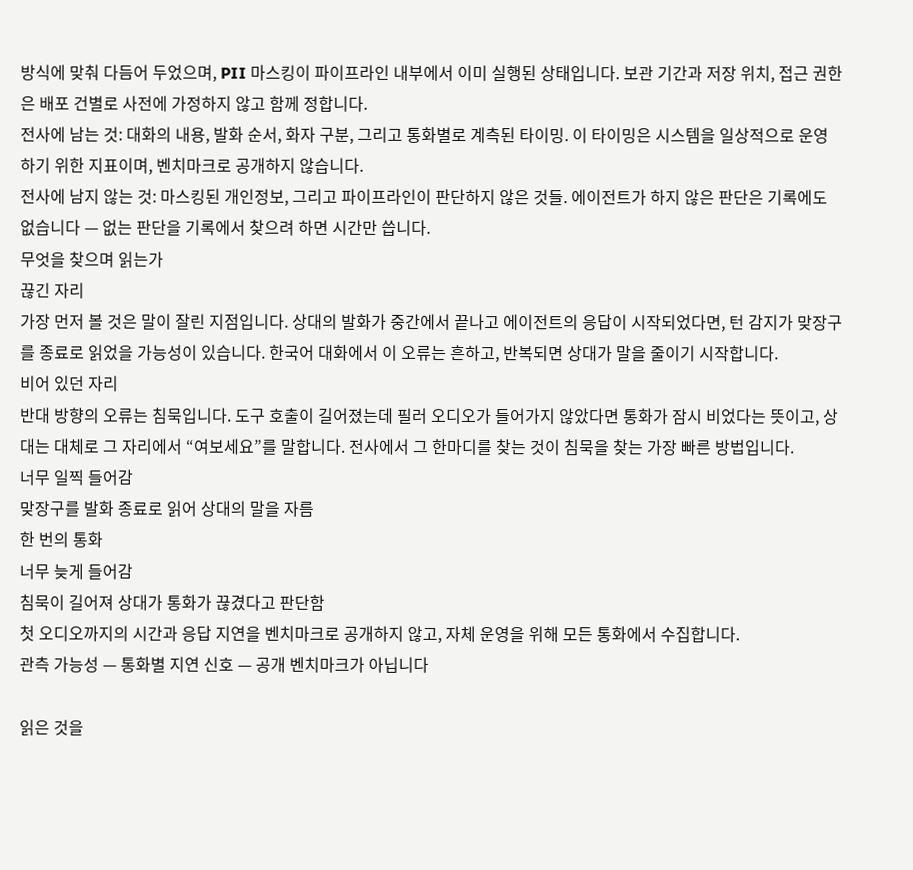방식에 맞춰 다듬어 두었으며, PII 마스킹이 파이프라인 내부에서 이미 실행된 상태입니다. 보관 기간과 저장 위치, 접근 권한은 배포 건별로 사전에 가정하지 않고 함께 정합니다.
전사에 남는 것: 대화의 내용, 발화 순서, 화자 구분, 그리고 통화별로 계측된 타이밍. 이 타이밍은 시스템을 일상적으로 운영하기 위한 지표이며, 벤치마크로 공개하지 않습니다.
전사에 남지 않는 것: 마스킹된 개인정보, 그리고 파이프라인이 판단하지 않은 것들. 에이전트가 하지 않은 판단은 기록에도 없습니다 — 없는 판단을 기록에서 찾으려 하면 시간만 씁니다.
무엇을 찾으며 읽는가
끊긴 자리
가장 먼저 볼 것은 말이 잘린 지점입니다. 상대의 발화가 중간에서 끝나고 에이전트의 응답이 시작되었다면, 턴 감지가 맞장구를 종료로 읽었을 가능성이 있습니다. 한국어 대화에서 이 오류는 흔하고, 반복되면 상대가 말을 줄이기 시작합니다.
비어 있던 자리
반대 방향의 오류는 침묵입니다. 도구 호출이 길어졌는데 필러 오디오가 들어가지 않았다면 통화가 잠시 비었다는 뜻이고, 상대는 대체로 그 자리에서 “여보세요”를 말합니다. 전사에서 그 한마디를 찾는 것이 침묵을 찾는 가장 빠른 방법입니다.
너무 일찍 들어감
맞장구를 발화 종료로 읽어 상대의 말을 자름
한 번의 통화
너무 늦게 들어감
침묵이 길어져 상대가 통화가 끊겼다고 판단함
첫 오디오까지의 시간과 응답 지연을 벤치마크로 공개하지 않고, 자체 운영을 위해 모든 통화에서 수집합니다.
관측 가능성 — 통화별 지연 신호 — 공개 벤치마크가 아닙니다

읽은 것을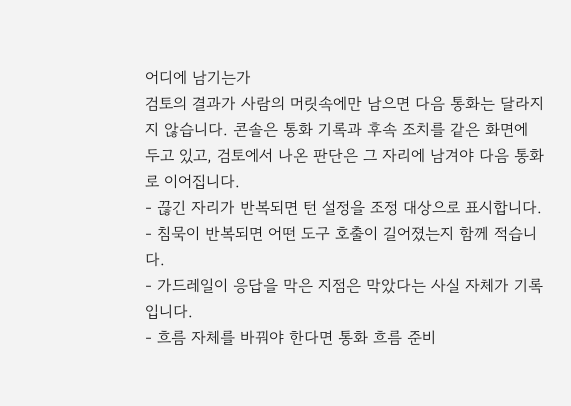어디에 남기는가
검토의 결과가 사람의 머릿속에만 남으면 다음 통화는 달라지지 않습니다. 콘솔은 통화 기록과 후속 조치를 같은 화면에 두고 있고, 검토에서 나온 판단은 그 자리에 남겨야 다음 통화로 이어집니다.
- 끊긴 자리가 반복되면 턴 설정을 조정 대상으로 표시합니다.
- 침묵이 반복되면 어떤 도구 호출이 길어졌는지 함께 적습니다.
- 가드레일이 응답을 막은 지점은 막았다는 사실 자체가 기록입니다.
- 흐름 자체를 바꿔야 한다면 통화 흐름 준비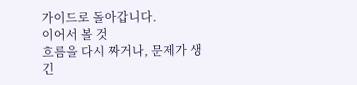가이드로 돌아갑니다.
이어서 볼 것
흐름을 다시 짜거나, 문제가 생긴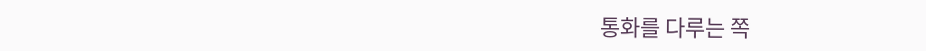통화를 다루는 쪽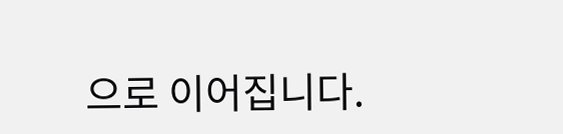으로 이어집니다.